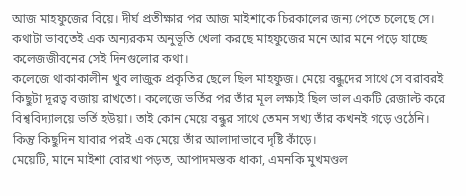আজ মাহফুজের বিয়ে। দীর্ঘ প্রতীক্ষার পর আজ মাইশাকে চিরকালের জন্য পেতে চলেছে সে। কথাটা ভাবতেই এক অন্যরকম অনুভূতি খেলা করছে মাহফুজের মনে আর মনে পড়ে যাচ্ছে কলেজজীবনের সেই দিনগুলোর কথা।
কলেজে থাকাকালীন খুব লাজুক প্রকৃতির ছেলে ছিল মাহফুজ। মেয়ে বন্ধুদের সাথে সে বরাবরই কিছুটা দূরত্ব বজায় রাখতো। কলেজে ভর্তির পর তাঁর মূল লক্ষ্যই ছিল ভাল একটি রেজাল্ট করে বিশ্ববিদ্যালয়ে ভর্তি হউয়া। তাই কোন মেয়ে বন্ধুর সাথে তেমন সখ্য তাঁর কখনই গড়ে ওঠেনি। কিন্তু কিছুদিন যাবার পরই এক মেয়ে তাঁর আলাদাভাবে দৃষ্টি কাঁড়ে।
মেয়েটি, মানে মাইশা বোরখা পড়ত, আপাদমস্তক ধাকা, এমনকি মুখমণ্ডল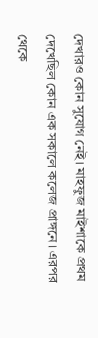দেখারও কোন সুযোগ নেই। মাহফুজ মাইশাকে প্রথম দেখেছিল কোন এক সকালে কলেজ প্রাঙ্গনে। এরপর থেকে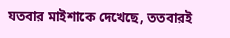যতবার মাইশাকে দেখেছে, ততবারই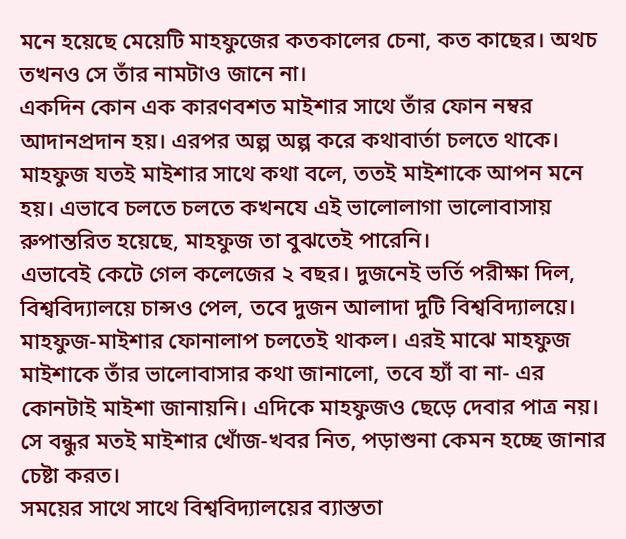মনে হয়েছে মেয়েটি মাহফুজের কতকালের চেনা, কত কাছের। অথচ তখনও সে তাঁর নামটাও জানে না।
একদিন কোন এক কারণবশত মাইশার সাথে তাঁর ফোন নম্বর আদানপ্রদান হয়। এরপর অল্প অল্প করে কথাবার্তা চলতে থাকে। মাহফুজ যতই মাইশার সাথে কথা বলে, ততই মাইশাকে আপন মনে হয়। এভাবে চলতে চলতে কখনযে এই ভালোলাগা ভালোবাসায় রুপান্তরিত হয়েছে, মাহফুজ তা বুঝতেই পারেনি।
এভাবেই কেটে গেল কলেজের ২ বছর। দুজনেই ভর্তি পরীক্ষা দিল, বিশ্ববিদ্যালয়ে চান্সও পেল, তবে দুজন আলাদা দুটি বিশ্ববিদ্যালয়ে। মাহফুজ-মাইশার ফোনালাপ চলতেই থাকল। এরই মাঝে মাহফুজ মাইশাকে তাঁর ভালোবাসার কথা জানালো, তবে হ্যাঁ বা না- এর কোনটাই মাইশা জানায়নি। এদিকে মাহফুজও ছেড়ে দেবার পাত্র নয়। সে বন্ধুর মতই মাইশার খোঁজ-খবর নিত, পড়াশুনা কেমন হচ্ছে জানার চেষ্টা করত।
সময়ের সাথে সাথে বিশ্ববিদ্যালয়ের ব্যাস্ততা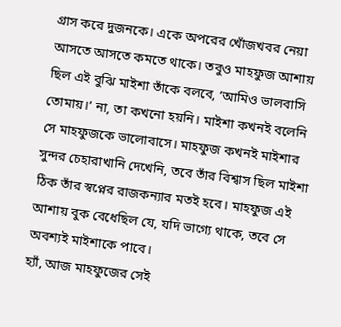গ্রাস করে দুজনকে। একে অপরের খোঁজখবর নেয়া আসতে আসতে কমতে থাকে। তবুও মাহফুজ আশায় ছিল এই বুঝি মাইশা তাঁকে বলবে, ‘আমিও ভালবাসি তোমায়।’ না, তা কখনো হয়নি। মাইশা কখনই বলেনি সে মাহফুজকে ভালোবাসে। মাহফুজ কখনই মাইশার সুন্দর চেহারাখানি দেখেনি, তবে তাঁর বিশ্বাস ছিল মাইশা ঠিক তাঁর স্বপ্নের রাজকন্যার মতই হবে। মাহফুজ এই আশায় বুক বেধেছিল যে, যদি ভাগ্যে থাকে, তবে সে অবশ্যই মাইশাকে পাবে।
হ্যাঁ, আজ মাহফুজের সেই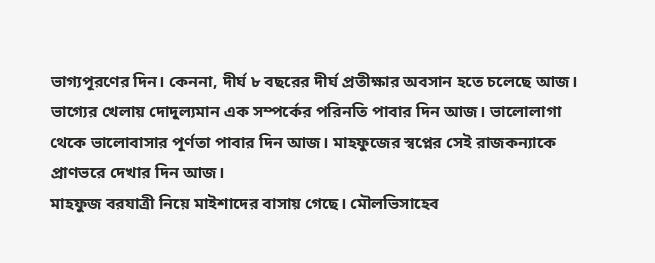ভাগ্যপূরণের দিন। কেননা, দীর্ঘ ৮ বছরের দীর্ঘ প্রতীক্ষার অবসান হতে চলেছে আজ। ভাগ্যের খেলায় দোদুল্যমান এক সম্পর্কের পরিনতি পাবার দিন আজ। ভালোলাগা থেকে ভালোবাসার পূর্ণতা পাবার দিন আজ। মাহফুজের স্বপ্নের সেই রাজকন্যাকে প্রাণভরে দেখার দিন আজ।
মাহফুজ বরযাত্রী নিয়ে মাইশাদের বাসায় গেছে। মৌলভিসাহেব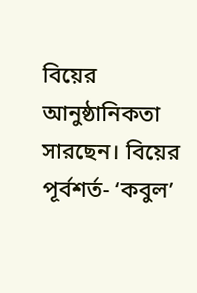বিয়ের আনুষ্ঠানিকতা সারছেন। বিয়ের পূর্বশর্ত- ‘কবুল’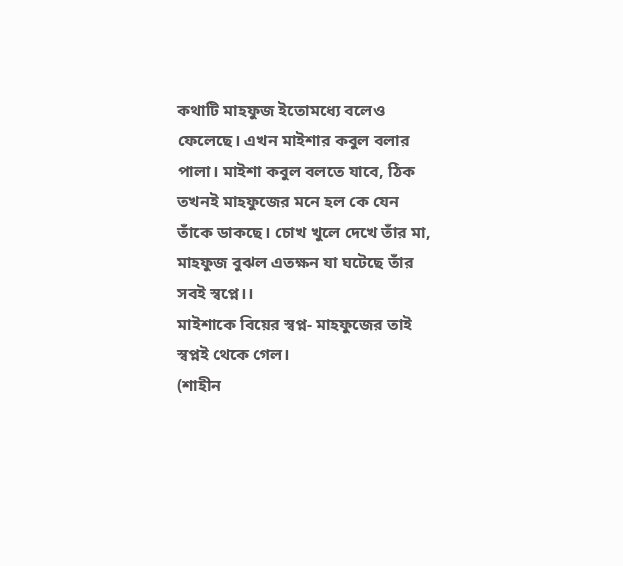কথাটি মাহফুজ ইতোমধ্যে বলেও ফেলেছে। এখন মাইশার কবুল বলার পালা। মাইশা কবুল বলতে যাবে, ঠিক তখনই মাহফুজের মনে হল কে যেন তাঁকে ডাকছে। চোখ খুলে দেখে তাঁর মা, মাহফুজ বুঝল এতক্ষন যা ঘটেছে তাঁর সবই স্বপ্নে।।
মাইশাকে বিয়ের স্বপ্ন- মাহফুজের তাই স্বপ্নই থেকে গেল।
(শাহীন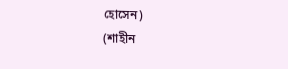হোসেন)
(শাহীন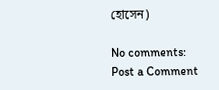হোসেন)

No comments:
Post a Comment